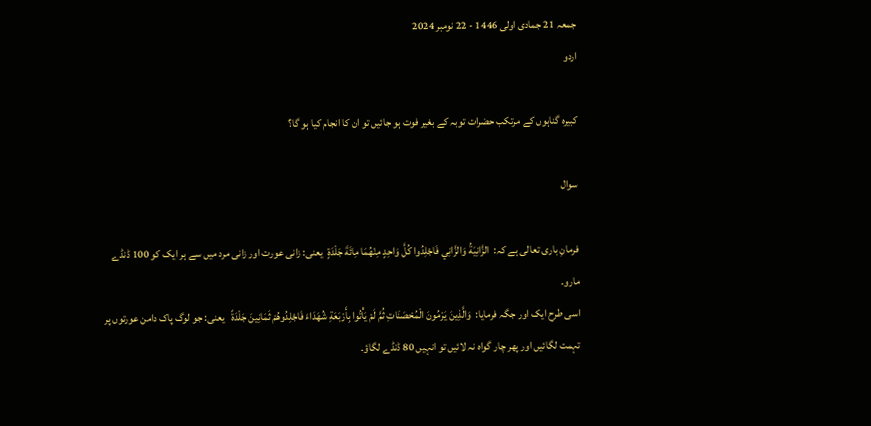جمعہ 21 جمادی اولی 1446 - 22 نومبر 2024
اردو

کبیرہ گناہوں کے مرتکب حضرات توبہ کے بغیر فوت ہو جائیں تو ان کا انجام کیا ہو گا؟

سوال

فرمانِ باری تعالی ہے کہ:  الزَّانِيَةُ وَالزَّانِي فَاجْلِدُوا كُلَّ وَاحِدٍ مِنْهُمَا مِائَةَ جَلْدَةٍ  یعنی: زانی عورت اور زانی مرد میں سے ہر ایک کو 100 ڈنڈے مارو۔
اسی طرح ایک اور جگہ فرمایا:  وَالَّذِينَ يَرْمُونَ الْمُحْصَنَاتِ ثُمَّ لَمْ يَأْتُوا بِأَرْبَعَةِ شُهَدَاءَ فَاجْلِدُوهُمْ ثَمَانِينَ جَلْدَةً   یعنی: جو لوگ پاک دامن عورتوں پر تہمت لگائیں اور پھر چار گواہ نہ لائیں تو انہیں 80 ڈنڈے لگاؤ۔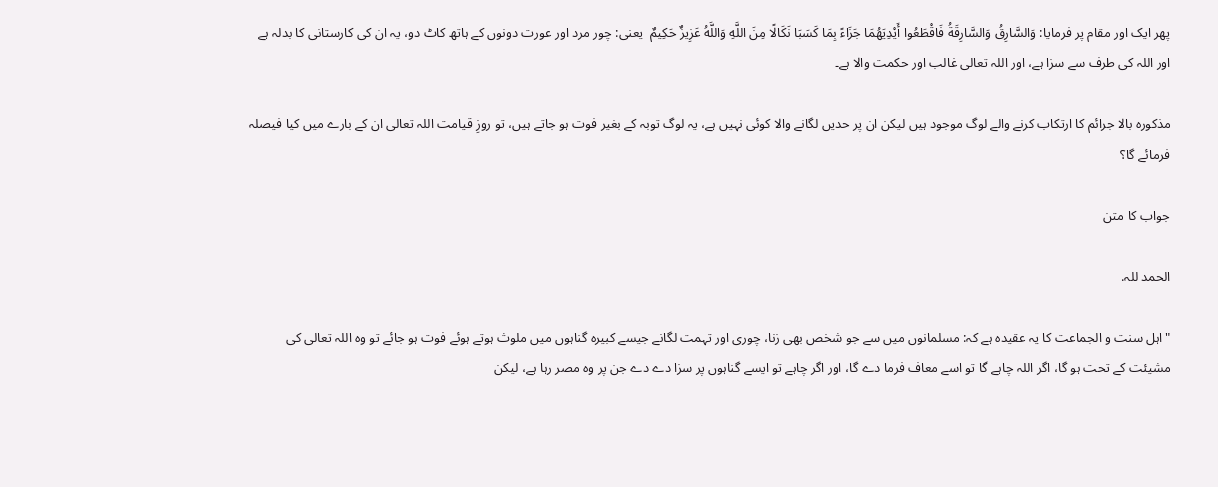پھر ایک اور مقام پر فرمایا: وَالسَّارِقُ وَالسَّارِقَةُ فَاقْطَعُوا أَيْدِيَهُمَا جَزَاءً بِمَا كَسَبَا نَكَالًا مِنَ اللَّهِ وَاللَّهُ عَزِيزٌ حَكِيمٌ  یعنی: چور مرد اور عورت دونوں کے ہاتھ کاٹ دو، یہ ان کی کارستانی کا بدلہ ہے اور اللہ کی طرف سے سزا ہے، اور اللہ تعالی غالب اور حکمت والا ہے۔

مذکورہ بالا جرائم کا ارتکاب کرنے والے لوگ موجود ہیں لیکن ان پر حدیں لگانے والا کوئی نہیں ہے، یہ لوگ توبہ کے بغیر فوت ہو جاتے ہیں، تو روزِ قیامت اللہ تعالی ان کے بارے میں کیا فیصلہ فرمائے گا؟

جواب کا متن

الحمد للہ.

"اہل سنت و الجماعت کا یہ عقیدہ ہے کہ: مسلمانوں میں سے جو شخص بھی زنا، چوری اور تہمت لگانے جیسے کبیرہ گناہوں میں ملوث ہوتے ہوئے فوت ہو جائے تو وہ اللہ تعالی کی مشیئت کے تحت ہو گا، اگر اللہ چاہے گا تو اسے معاف فرما دے گا، اور اگر چاہے تو ایسے گناہوں پر سزا دے دے جن پر وہ مصر رہا ہے، لیکن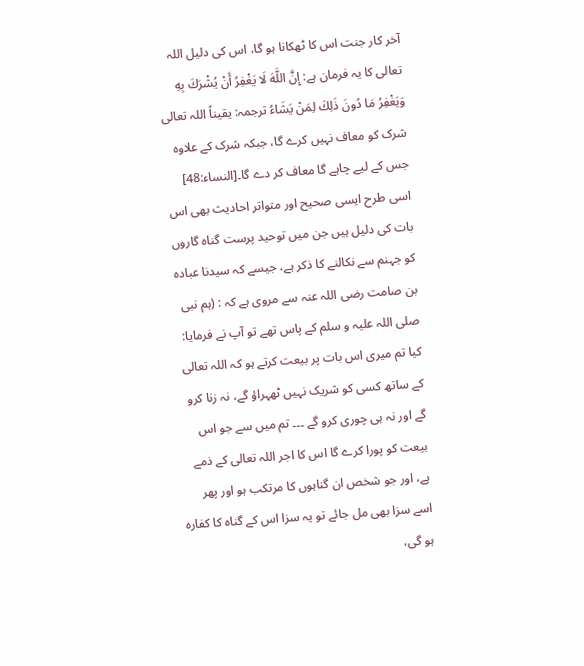آخر کار جنت اس کا ٹھکانا ہو گا، اس کی دلیل اللہ تعالی کا یہ فرمان ہے: إِنَّ اللَّهَ لَا يَغْفِرُ أَنْ يُشْرَكَ بِهِ وَيَغْفِرُ مَا دُونَ ذَلِكَ لِمَنْ يَشَاءُ ترجمہ: یقیناً اللہ تعالی شرک کو معاف نہیں کرے گا، جبکہ شرک کے علاوہ جس کے لیے چاہے گا معاف کر دے گا۔[النساء:48] اسی طرح ایسی صحیح اور متواتر احادیث بھی اس بات کی دلیل ہیں جن میں توحید پرست گناہ گاروں کو جہنم سے نکالنے کا ذکر ہے، جیسے کہ سیدنا عبادہ بن صامت رضی اللہ عنہ سے مروی ہے کہ : (ہم نبی صلی اللہ علیہ و سلم کے پاس تھے تو آپ نے فرمایا: کیا تم میری اس بات پر بیعت کرتے ہو کہ اللہ تعالی کے ساتھ کسی کو شریک نہیں ٹھہراؤ گے، نہ زنا کرو گے اور نہ ہی چوری کرو گے ۔۔۔ تم میں سے جو اس بیعت کو پورا کرے گا اس کا اجر اللہ تعالی کے ذمے ہے، اور جو شخص ان گناہوں کا مرتکب ہو اور پھر اسے سزا بھی مل جائے تو یہ سزا اس کے گناہ کا کفارہ ہو گی،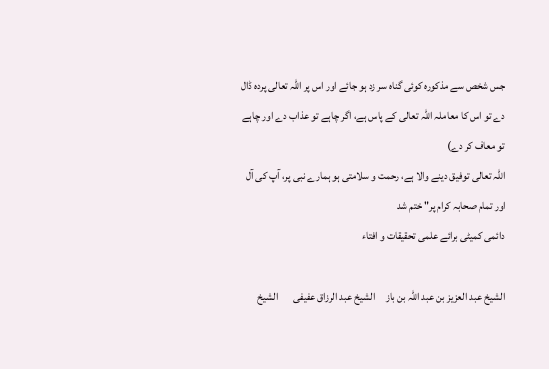جس شخص سے مذکورہ کوئی گناہ سر زد ہو جائے اور اس پر اللہ تعالی پردہ ڈال دے تو اس کا معاملہ اللہ تعالی کے پاس ہے، اگر چاہے تو عذاب دے اور چاہے تو معاف کر دے)
اللہ تعالی توفیق دینے والا ہے، رحمت و سلامتی ہو ہمارے نبی پر، آپ کی آل اور تمام صحابہ کرام پر" ختم شد
دائمی کمیٹی برائے علمی تحقیقات و افتاء

الشیخ عبد العزیز بن عبد اللہ بن باز     الشیخ عبد الرزاق عفیفی       الشیخ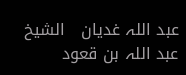عبد اللہ غدیان   الشیخ عبد اللہ بن قعود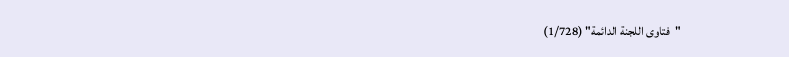"فتاوى اللجنة الدائمة" (1/728)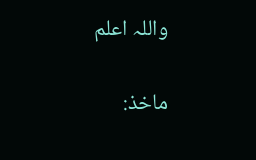واللہ اعلم

ماخذ: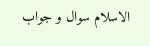الاسلام سوال و جواب